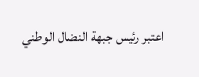اعتبر رئيس جبهة النضال الوطني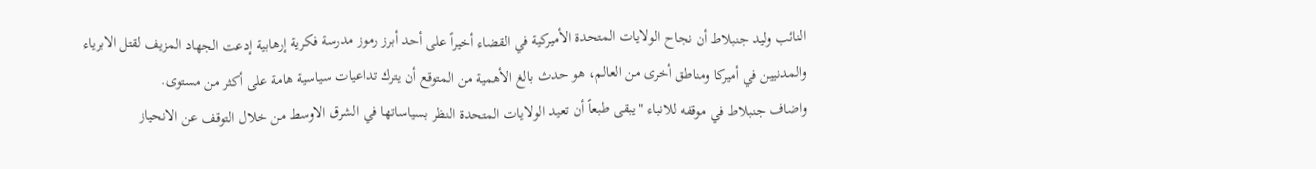النائب وليد جنبلاط أن نجاح الولايات المتحدة الأميركية في القضاء أخيراً على أحد أبرز رموز مدرسة فكرية إرهابية إدعت الجهاد المزيف لقتل الابرياء والمدنيين في أميركا ومناطق أخرى من العالم، هو حدث بالغ الأهمية من المتوقع أن يترك تداعيات سياسية هامة على أكثر من مستوى.
واضاف جنبلاط في موقفه للانباء "يبقى طبعاً أن تعيد الولايات المتحدة النظر بسياساتها في الشرق الاوسط من خلال التوقف عن الانحياز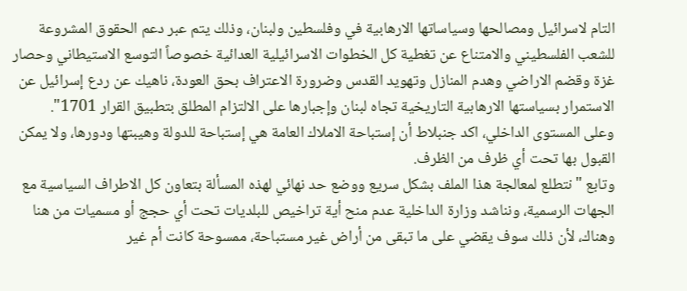التام لاسرائيل ومصالحها وسياساتها الارهابية في وفلسطين ولبنان، وذلك يتم عبر دعم الحقوق المشروعة للشعب الفلسطيني والامتناع عن تغطية كل الخطوات الاسرائيلية العدائية خصوصاً التوسع الاستيطاني وحصار غزة وقضم الاراضي وهدم المنازل وتهويد القدس وضرورة الاعتراف بحق العودة، ناهيك عن ردع إسرائيل عن الاستمرار بسياستها الارهابية التاريخية تجاه لبنان وإجبارها على الالتزام المطلق بتطبيق القرار 1701".
وعلى المستوى الداخلي، اكد جنبلاط أن إستباحة الاملاك العامة هي إستباحة للدولة وهيبتها ودورها، ولا يمكن القبول بها تحت أي ظرف من الظرف.
وتابع "نتطلع لمعالجة هذا الملف بشكل سريع ووضع حد نهائي لهذه المسألة بتعاون كل الاطراف السياسية مع الجهات الرسمية، ونناشد وزارة الداخلية عدم منح أية تراخيص للبلديات تحت أي حجج أو مسميات من هنا وهناك، لأن ذلك سوف يقضي على ما تبقى من أراض غير مستباحة، ممسوحة كانت أم غير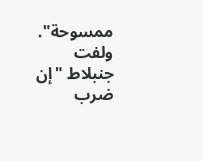ممسوحة".
ولفت جنبلاط "إن ضرب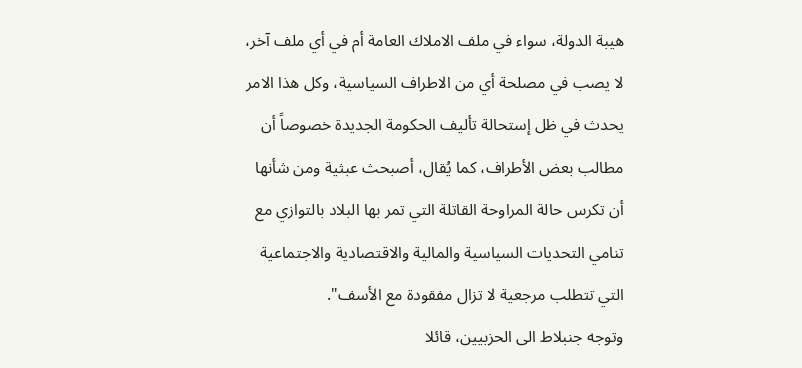هيبة الدولة، سواء في ملف الاملاك العامة أم في أي ملف آخر، لا يصب في مصلحة أي من الاطراف السياسية، وكل هذا الامر يحدث في ظل إستحالة تأليف الحكومة الجديدة خصوصاً أن مطالب بعض الأطراف، كما يُقال، أصبحث عبثية ومن شأنها أن تكرس حالة المراوحة القاتلة التي تمر بها البلاد بالتوازي مع تنامي التحديات السياسية والمالية والاقتصادية والاجتماعية التي تتطلب مرجعية لا تزال مفقودة مع الأسف".
وتوجه جنبلاط الى الحزبيين، قائلا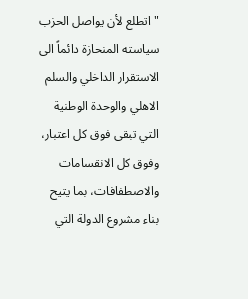"اتطلع لأن يواصل الحزب سياسته المنحازة دائماً الى الاستقرار الداخلي والسلم الاهلي والوحدة الوطنية التي تبقى فوق كل اعتبار، وفوق كل الانقسامات والاصطفافات، بما يتيح بناء مشروع الدولة التي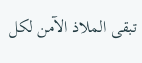تبقى الملاذ الآمن لكل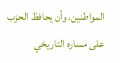المواطنين، وأن يحافظ الحزب على مساره التاريخي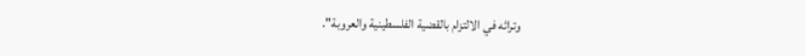وتراثه في الالتزام بالقضية الفلسطينية والعروبة".